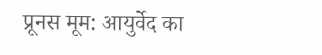प्रूनस मूम: आयुर्वेद का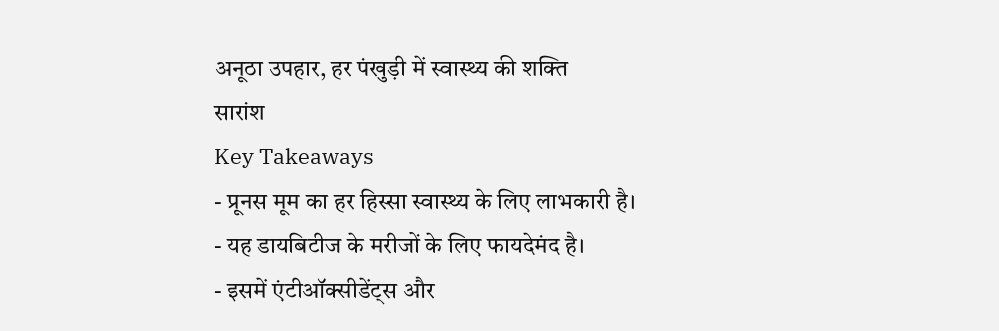अनूठा उपहार, हर पंखुड़ी में स्वास्थ्य की शक्ति
सारांश
Key Takeaways
- प्रूनस मूम का हर हिस्सा स्वास्थ्य के लिए लाभकारी है।
- यह डायबिटीज के मरीजों के लिए फायदेमंद है।
- इसमें एंटीऑक्सीडेंट्स और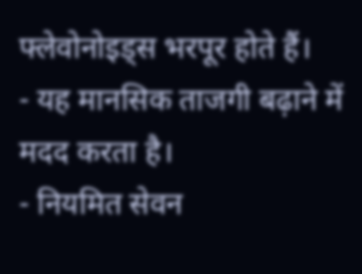फ्लेवोनोइड्स भरपूर होते हैं।
- यह मानसिक ताजगी बढ़ाने में मदद करता है।
- नियमित सेवन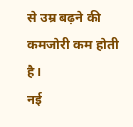से उम्र बढ़ने की कमजोरी कम होती है।
नई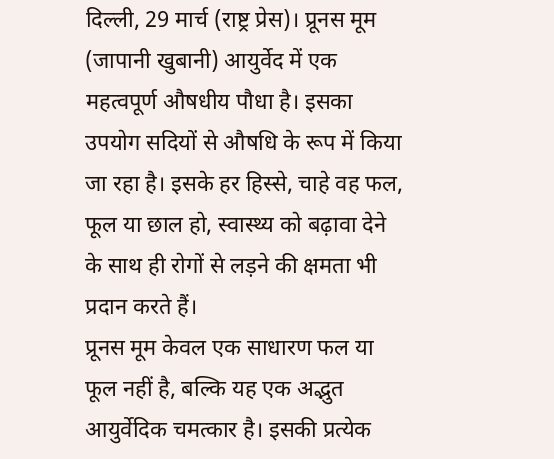दिल्ली, 29 मार्च (राष्ट्र प्रेस)। प्रूनस मूम (जापानी खुबानी) आयुर्वेद में एक महत्वपूर्ण औषधीय पौधा है। इसका उपयोग सदियों से औषधि के रूप में किया जा रहा है। इसके हर हिस्से, चाहे वह फल, फूल या छाल हो, स्वास्थ्य को बढ़ावा देने के साथ ही रोगों से लड़ने की क्षमता भी प्रदान करते हैं।
प्रूनस मूम केवल एक साधारण फल या फूल नहीं है, बल्कि यह एक अद्भुत आयुर्वेदिक चमत्कार है। इसकी प्रत्येक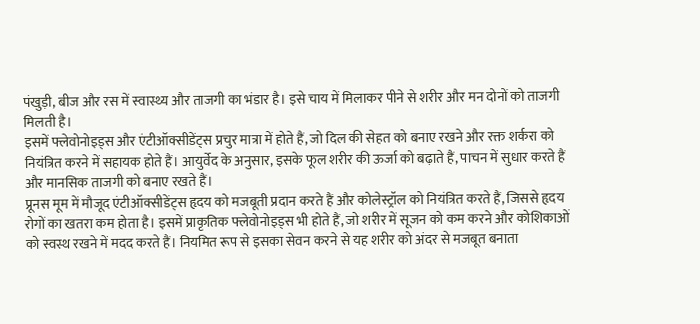पंखुड़ी, बीज और रस में स्वास्थ्य और ताजगी का भंडार है। इसे चाय में मिलाकर पीने से शरीर और मन दोनों को ताजगी मिलती है।
इसमें फ्लेवोनोइड्स और एंटीऑक्सीडेंट्स प्रचुर मात्रा में होते हैं, जो दिल की सेहत को बनाए रखने और रक्त शर्करा को नियंत्रित करने में सहायक होते हैं। आयुर्वेद के अनुसार, इसके फूल शरीर की ऊर्जा को बढ़ाते हैं, पाचन में सुधार करते हैं और मानसिक ताजगी को बनाए रखते हैं।
प्रूनस मूम में मौजूद एंटीऑक्सीडेंट्स हृदय को मजबूती प्रदान करते हैं और कोलेस्ट्रॉल को नियंत्रित करते हैं, जिससे हृदय रोगों का खतरा कम होता है। इसमें प्राकृतिक फ्लेवोनोइड्स भी होते हैं, जो शरीर में सूजन को कम करने और कोशिकाओं को स्वस्थ रखने में मदद करते हैं। नियमित रूप से इसका सेवन करने से यह शरीर को अंदर से मजबूत बनाता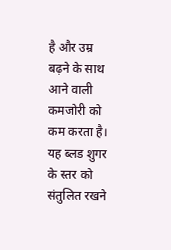है और उम्र बढ़ने के साथ आने वाली कमजोरी को कम करता है।
यह ब्लड शुगर के स्तर को संतुलित रखने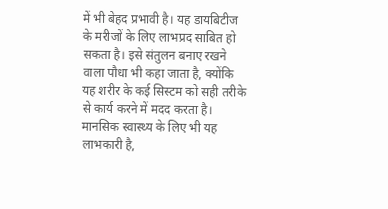में भी बेहद प्रभावी है। यह डायबिटीज के मरीजों के लिए लाभप्रद साबित हो सकता है। इसे संतुलन बनाए रखने वाला पौधा भी कहा जाता है, क्योंकि यह शरीर के कई सिस्टम को सही तरीके से कार्य करने में मदद करता है। मानसिक स्वास्थ्य के लिए भी यह लाभकारी है,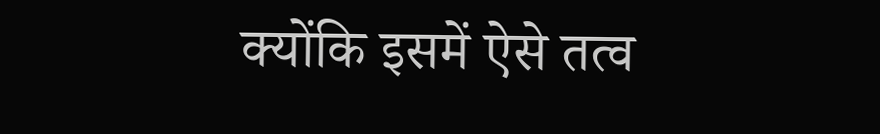क्योंकि इसमें ऐसे तत्व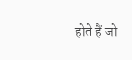होते हैं जो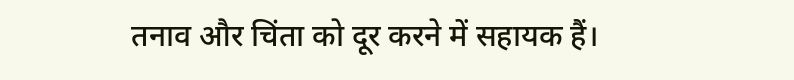तनाव और चिंता को दूर करने में सहायक हैं।